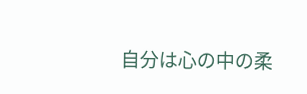自分は心の中の柔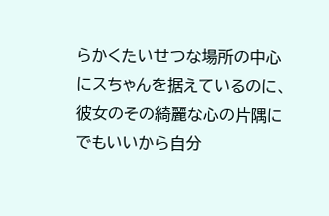らかくたいせつな場所の中心にスちゃんを据えているのに、彼女のその綺麗な心の片隅にでもいいから自分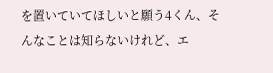を置いていてほしいと願う4くん、そんなことは知らないけれど、エ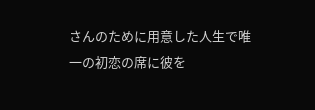さんのために用意した人生で唯一の初恋の席に彼を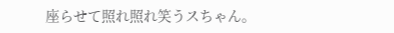座らせて照れ照れ笑うスちゃん。